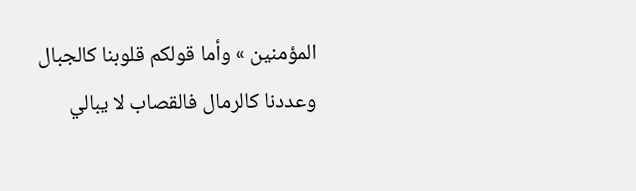المؤمنين » وأما قولكم قلوبنا كالجبال وعددنا كالرمال فالقصاب لا يبالي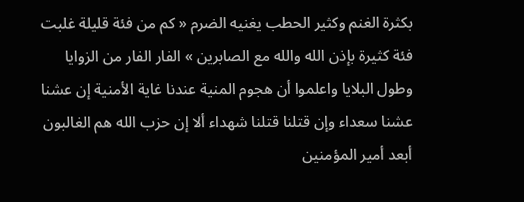بكثرة الغنم وكثير الحطب يغنيه الضرم « كم من فئة قليلة غلبت فئة كثيرة بإذن الله والله مع الصابرين » الفار الفار من الزوايا وطول البلايا واعلموا أن هجوم المنية عندنا غاية الأمنية إن عشنا عشنا سعداء وإن قتلنا قتلنا شهداء ألا إن حزب الله هم الغالبون أبعد أمير المؤمنين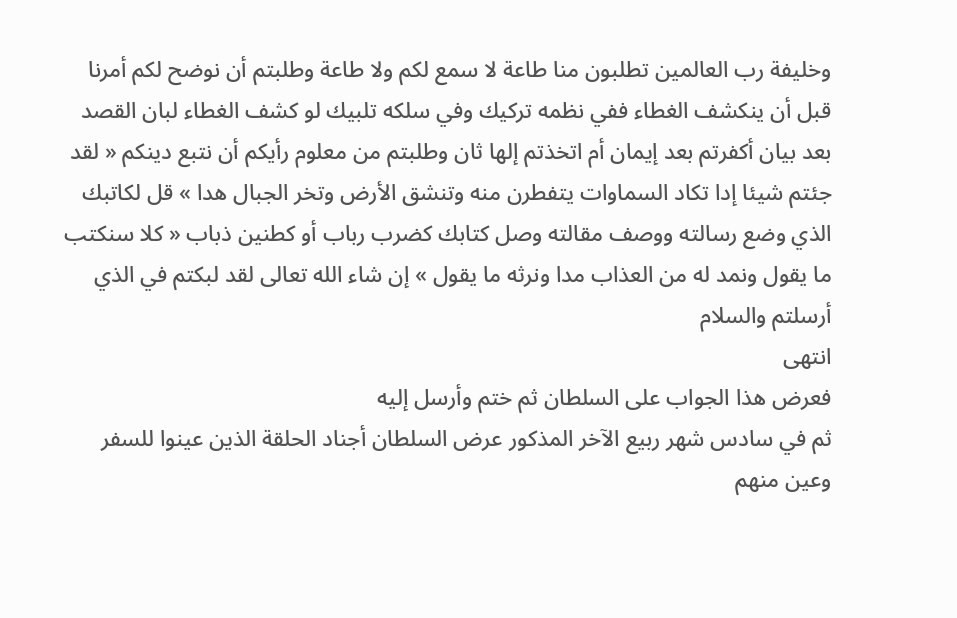وخليفة رب العالمين تطلبون منا طاعة لا سمع لكم ولا طاعة وطلبتم أن نوضح لكم أمرنا قبل أن ينكشف الغطاء ففي نظمه تركيك وفي سلكه تلبيك لو كشف الغطاء لبان القصد بعد بيان أكفرتم بعد إيمان أم اتخذتم إلها ثان وطلبتم من معلوم رأيكم أن نتبع دينكم « لقد جئتم شيئا إدا تكاد السماوات يتفطرن منه وتنشق الأرض وتخر الجبال هدا » قل لكاتبك الذي وضع رسالته ووصف مقالته وصل كتابك كضرب رباب أو كطنين ذباب « كلا سنكتب ما يقول ونمد له من العذاب مدا ونرثه ما يقول » إن شاء الله تعالى لقد لبكتم في الذي أرسلتم والسلام
انتهى
فعرض هذا الجواب على السلطان ثم ختم وأرسل إليه
ثم في سادس شهر ربيع الآخر المذكور عرض السلطان أجناد الحلقة الذين عينوا للسفر وعين منهم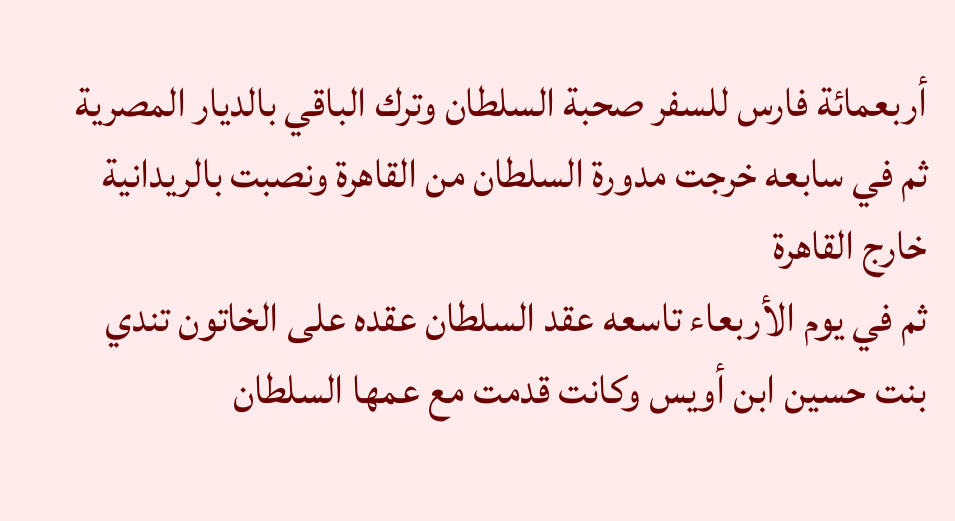أربعمائة فارس للسفر صحبة السلطان وترك الباقي بالديار المصرية
ثم في سابعه خرجت مدورة السلطان من القاهرة ونصبت بالريدانية خارج القاهرة
ثم في يوم الأربعاء تاسعه عقد السلطان عقده على الخاتون تندي بنت حسين ابن أويس وكانت قدمت مع عمها السلطان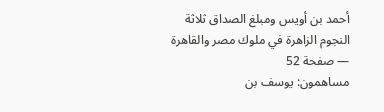أحمد بن أويس ومبلغ الصداق ثلاثة
النجوم الزاهرة في ملوك مصر والقاهرة — صفحة 52
مساهمون: يوسف بن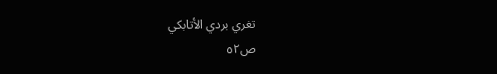تغري بردي الأتابكي
ص٥٢